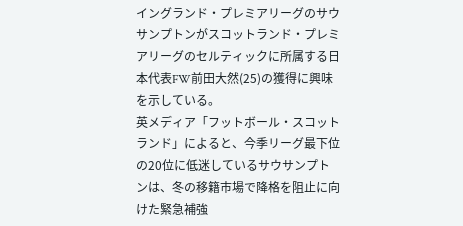イングランド・プレミアリーグのサウサンプトンがスコットランド・プレミアリーグのセルティックに所属する日本代表FW前田大然(25)の獲得に興味を示している。
英メディア「フットボール・スコットランド」によると、今季リーグ最下位の20位に低迷しているサウサンプトンは、冬の移籍市場で降格を阻止に向けた緊急補強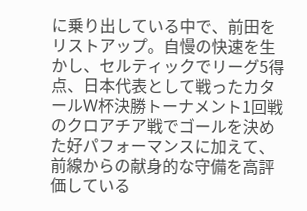に乗り出している中で、前田をリストアップ。自慢の快速を生かし、セルティックでリーグ5得点、日本代表として戦ったカタールW杯決勝トーナメント1回戦のクロアチア戦でゴールを決めた好パフォーマンスに加えて、前線からの献身的な守備を高評価している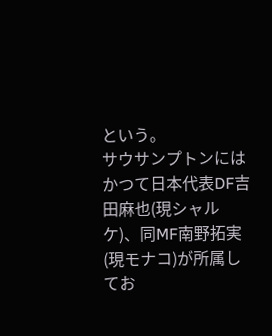という。
サウサンプトンにはかつて日本代表DF吉田麻也(現シャルケ)、同MF南野拓実(現モナコ)が所属してお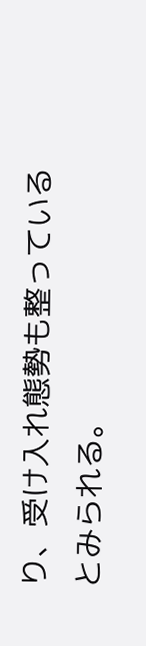り、受け入れ態勢も整っているとみられる。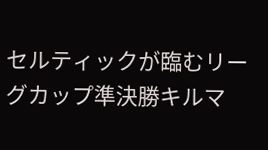セルティックが臨むリーグカップ準決勝キルマ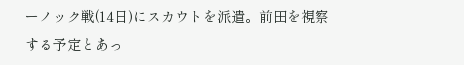ーノック戦(14日)にスカウトを派遣。前田を視察する予定とあっ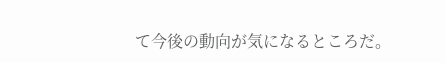て今後の動向が気になるところだ。